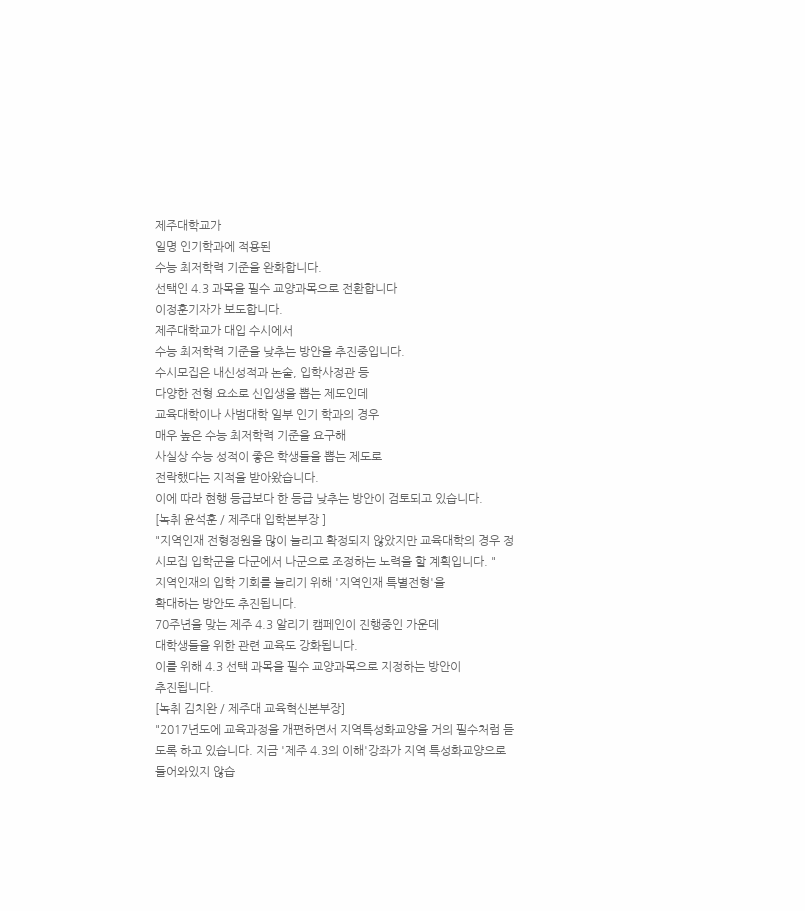제주대학교가
일명 인기학과에 적용된
수능 최저학력 기준을 완화합니다.
선택인 4.3 과목을 필수 교양과목으로 전환합니다
이정훈기자가 보도합니다.
제주대학교가 대입 수시에서
수능 최저학력 기준을 낮추는 방안을 추진중입니다.
수시모집은 내신성적과 논술, 입학사정관 등
다양한 전형 요소로 신입생을 뽑는 제도인데
교육대학이나 사범대학 일부 인기 학과의 경우
매우 높은 수능 최저학력 기준을 요구해
사실상 수능 성적이 좋은 학생들을 뽑는 제도로
전락했다는 지적을 받아왔습니다.
이에 따라 현행 등급보다 한 등급 낮추는 방안이 검토되고 있습니다.
[녹취 윤석훈 / 제주대 입학본부장 ]
"지역인재 전형정원을 많이 늘리고 확정되지 않았지만 교육대학의 경우 정시모집 입학군을 다군에서 나군으로 조정하는 노력을 할 계획입니다. "
지역인재의 입학 기회를 늘리기 위해 '지역인재 특별전형'을
확대하는 방안도 추진됩니다.
70주년을 맞는 제주 4.3 알리기 캠페인이 진행중인 가운데
대학생들을 위한 관련 교육도 강화됩니다.
이를 위해 4.3 선택 과목을 필수 교양과목으로 지정하는 방안이
추진됩니다.
[녹취 김치완 / 제주대 교육혁신본부장]
"2017년도에 교육과정을 개편하면서 지역특성화교양을 거의 필수처럼 듣도록 하고 있습니다. 지금 '제주 4.3의 이해'강좌가 지역 특성화교양으로 들어와있지 않습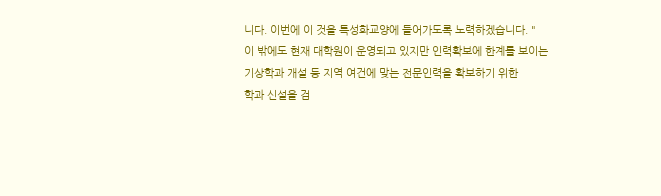니다. 이번에 이 것을 특성화교양에 들어가도록 노력하겠습니다. "
이 밖에도 현재 대학원이 운영되고 있지만 인력확보에 한계를 보이는
기상학과 개설 등 지역 여건에 맞는 전문인력을 확보하기 위한
학과 신설을 검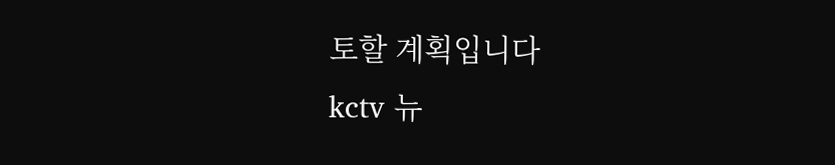토할 계획입니다
kctv 뉴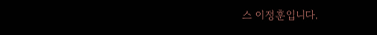스 이정훈입니다.